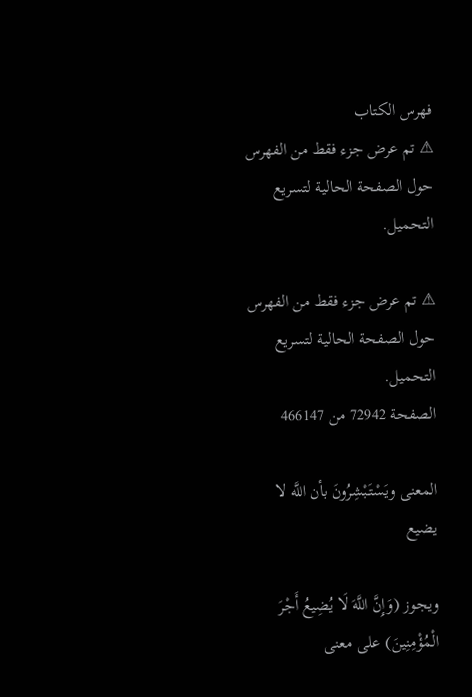فهرس الكتاب
⚠ تم عرض جزء فقط من الفهرس حول الصفحة الحالية لتسريع التحميل.

⚠ تم عرض جزء فقط من الفهرس حول الصفحة الحالية لتسريع التحميل.
الصفحة 72942 من 466147

المعنى ويَسْتَبْشِرُونَ بأن اللَّه لا يضيع

ويجوز (وَإِنَّ اللَّهَ لَا يُضِيعُ أَجْرَ الْمُؤْمِنِينَ) على معنى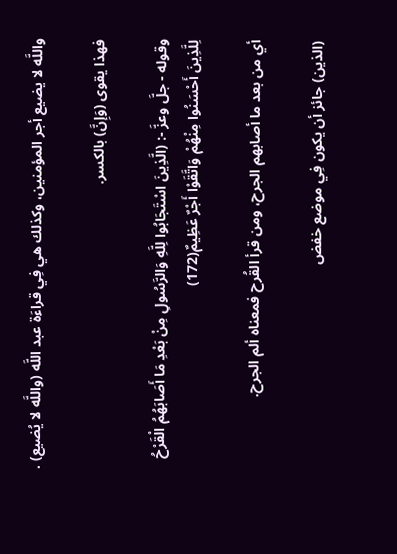واللَّه لا يضيع أجر المؤمنين، وكذلك هي فِي قراءَة عبد اللَّه (واللَّه لا يُضيع) .

فهذا يقوى (وَإِنَّ) بالكسر.

وقوله - جلَّ وعزَّ -: (الَّذِينَ اسْتَجَابُوا لِلَّهِ وَالرَّسُولِ مِنْ بَعْدِ مَا أَصَابَهُمُ الْقَرْحُ لِلَّذِينَ أَحْسَنُوا مِنْهُمْ وَاتَّقَوْا أَجْرٌ عَظِيمٌ(172)

أي من بعد ما أصابهم الجرح، ومن قرأ القُرح فمعناه ألم الجرح.

(الذين) جائز أن يكون فِي موضع خفض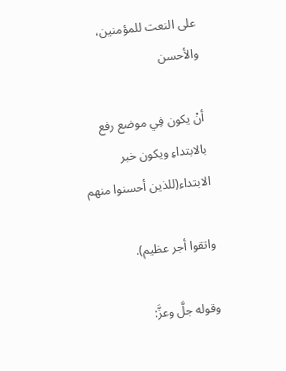على النعت للمؤمنين، والأحسن

أنْ يكون فِي موضع رفع بالابتداءِ ويكون خبر الابتداء(للذين أحسنوا منهم

واتقوا أجر عظيم).

وقوله جلَّ وعزَّ: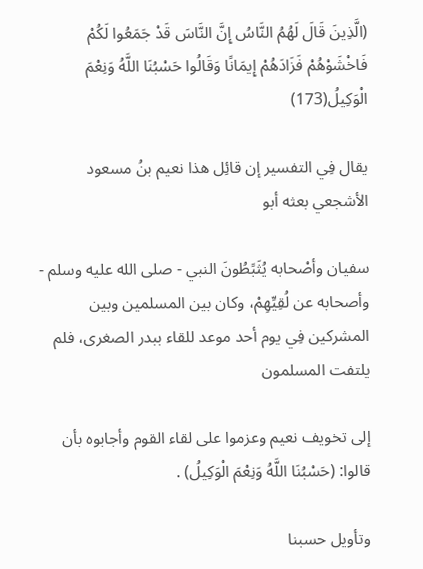(الَّذِينَ قَالَ لَهُمُ النَّاسُ إِنَّ النَّاسَ قَدْ جَمَعُوا لَكُمْ فَاخْشَوْهُمْ فَزَادَهُمْ إِيمَانًا وَقَالُوا حَسْبُنَا اللَّهُ وَنِعْمَ الْوَكِيلُ(173)

يقال فِي التفسير إن قائِل هذا نعيم بنُ مسعود الأشجعي بعثه أبو

سفيان وأصْحابه يُثَبًطُونَ النبي - صلى الله عليه وسلم - وأصحابه عن لُقِيِّهِمْ، وكان بين المسلمين وبين المشركين فِي يوم أحد موعد للقاء ببدر الصغرى، فلم يلتفت المسلمون

إلى تخويف نعيم وعزموا على لقاء القوم وأجابوه بأن قالوا: (حَسْبُنَا اللَّهُ وَنِعْمَ الْوَكِيلُ) .

وتأويل حسبنا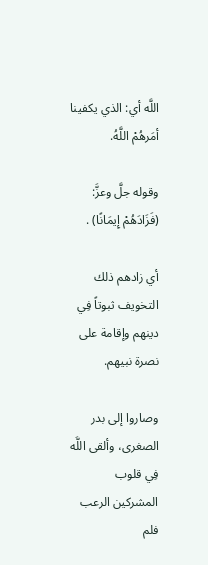اللَّه أي: الذي يكفينا أمَرهُمْ اللَّهُ.

وقوله جلَّ وعزَّ: (فَزَادَهُمْ إِيمَانًا) .

أي زادهم ذلك التخويف ثبوتاً فِي دينهم وإقامة على نصرة نبيهم.

وصاروا إلى بدر الصغرى، وألقى اللَّه فِي قلوب المشركين الرعب فلم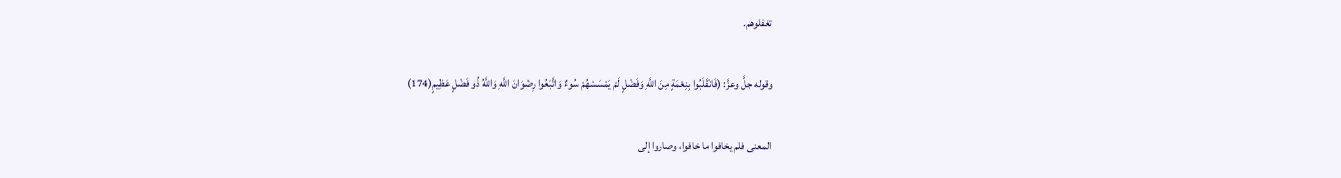تغفلوهم.

وقوله جلَّ وعزَّ: (فَانْقَلَبُوا بِنِعْمَةٍ مِنَ اللَّهِ وَفَضْلٍ لَمْ يَمْسَسْهُمْ سُوءٌ وَاتَّبَعُوا رِضْوَانَ اللَّهِ وَاللَّهُ ذُو فَضْلٍ عَظِيمٍ(174)

المعنى فلم يخافوا ما خافوا، وصاروا إلى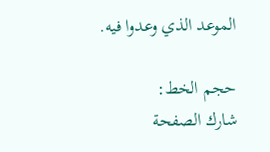الموعد الذي وعدوا فيه.

حجم الخط:
شارك الصفحة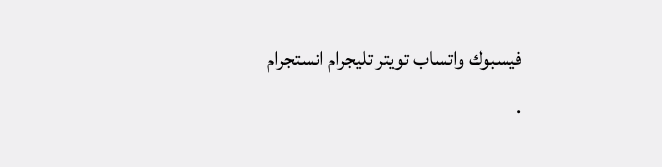فيسبوك واتساب تويتر تليجرام انستجرام
.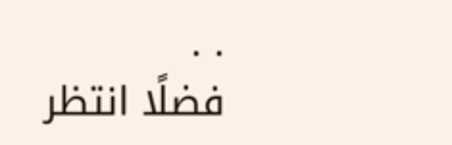. .
فضلًا انتظر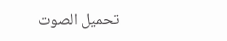تحميل الصوت